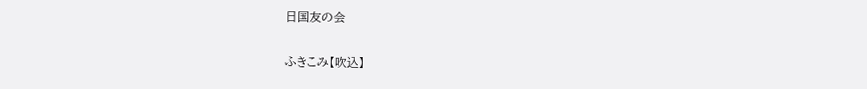日国友の会

ふきこみ【吹込】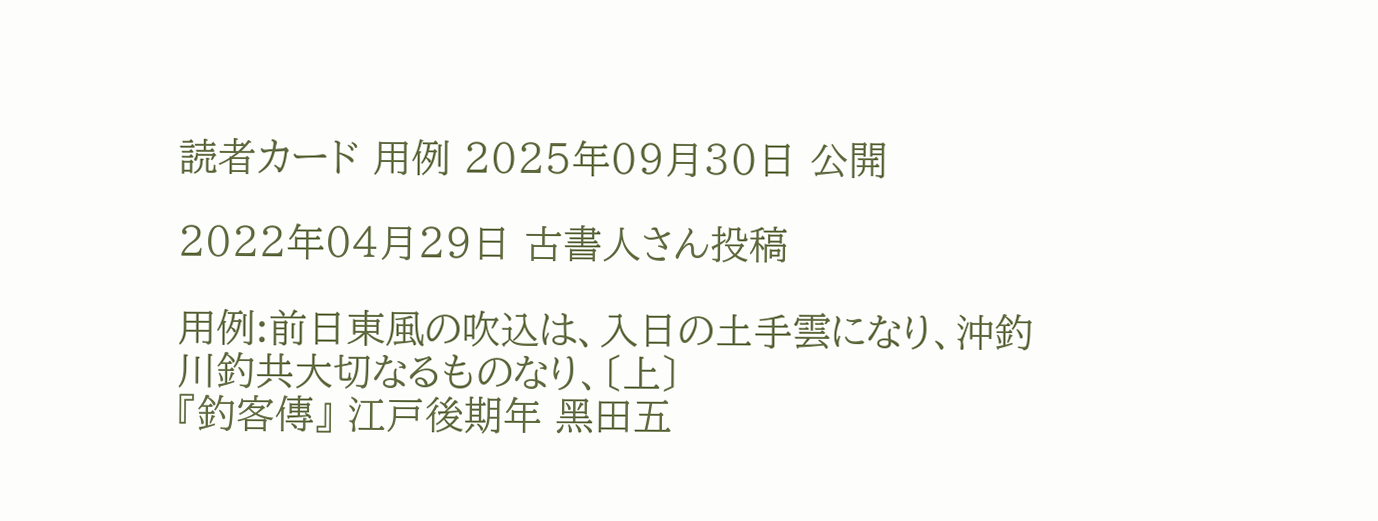読者カード 用例 2025年09月30日 公開

2022年04月29日 古書人さん投稿

用例:前日東風の吹込は、入日の土手雲になり、沖釣川釣共大切なるものなり、〔上〕
『釣客傳』 江戸後期年 黑田五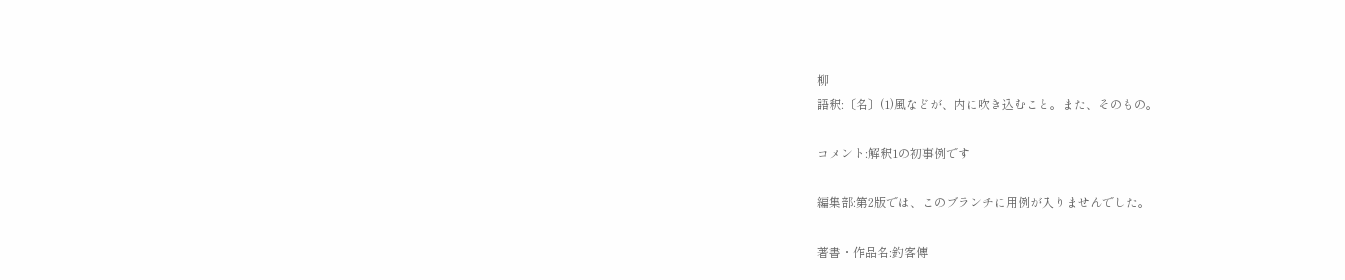柳
語釈:〔名〕(1)風などが、内に吹き込むこと。また、そのもの。

コメント:解釈1の初事例です

編集部:第2版では、このブランチに用例が入りませんでした。

著書・作品名:釣客傳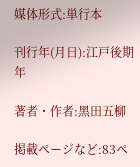媒体形式:単行本

刊行年(月日):江戸後期年

著者・作者:黑田五柳

掲載ページなど:83ペ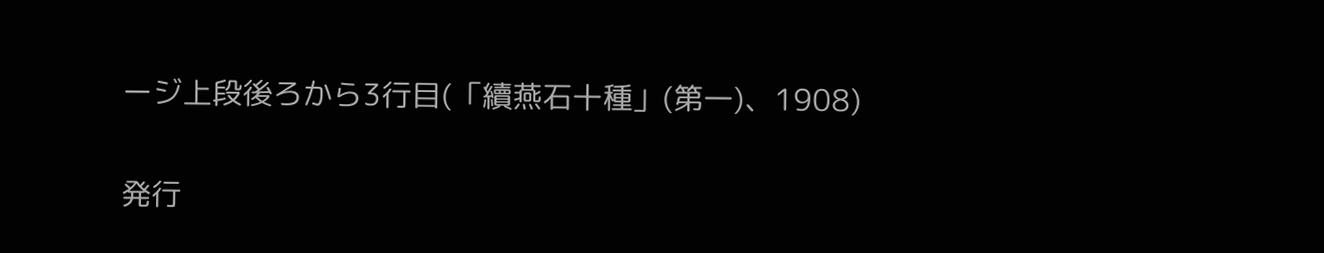ージ上段後ろから3行目(「續燕石十種」(第一)、1908)

発行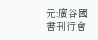元:廣谷國書刊行會